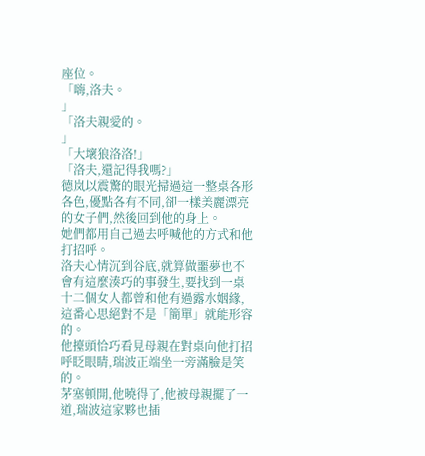座位。
「嗨,洛夫。
」
「洛夫親愛的。
」
「大壞狼洛洛!」
「洛夫,還記得我嗎?」
德岚以震驚的眼光掃過這一整桌各形各色,優點各有不同,卻一樣美麗漂亮的女子們,然後回到他的身上。
她們都用自己過去呼喊他的方式和他打招呼。
洛夫心情沉到谷底,就算做噩夢也不會有這麼湊巧的事發生,要找到一桌十二個女人都曾和他有過露水姻緣,這番心思絕對不是「簡單」就能形容的。
他擡頭恰巧看見母親在對桌向他打招呼眨眼睛,瑞波正端坐一旁滿臉是笑的。
茅塞頓開,他曉得了,他被母親擺了一道,瑞波這家夥也插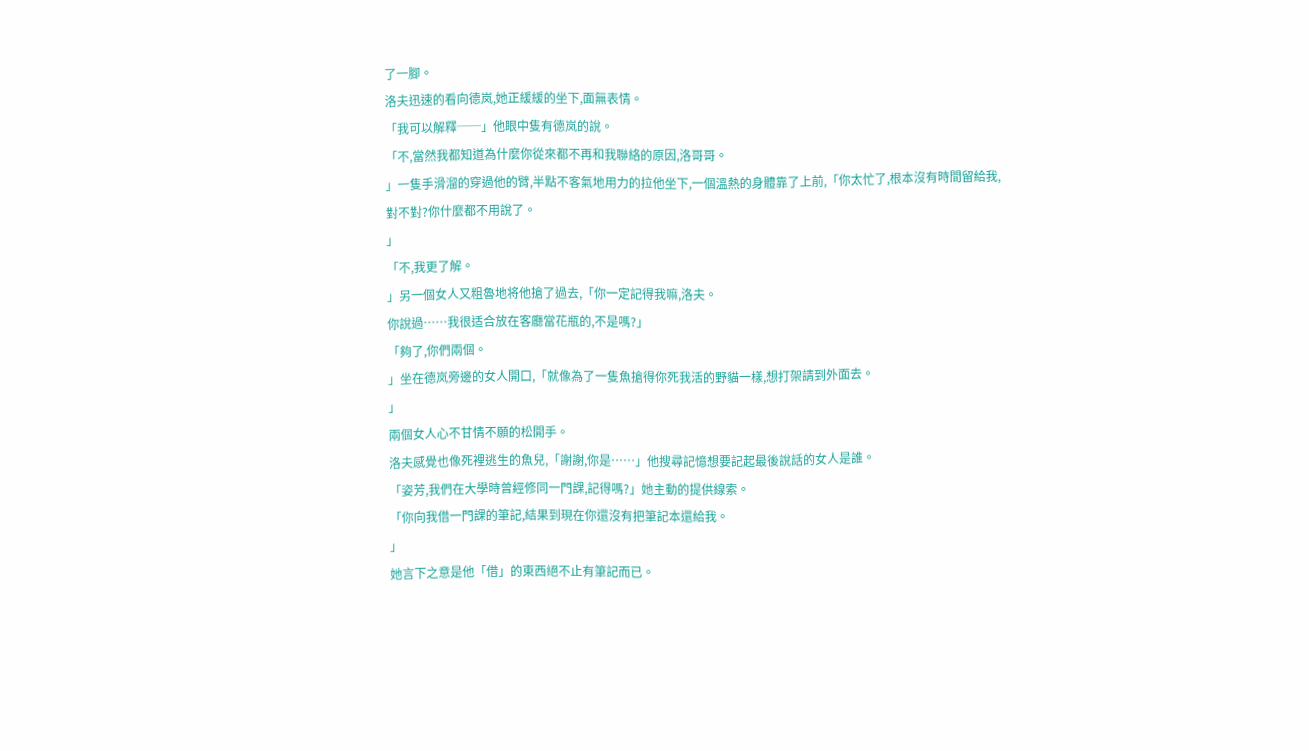了一腳。
洛夫迅速的看向德岚,她正緩緩的坐下,面無表情。
「我可以解釋──」他眼中隻有德岚的說。
「不,當然我都知道為什麼你從來都不再和我聯絡的原因,洛哥哥。
」一隻手滑溜的穿過他的臂,半點不客氣地用力的拉他坐下,一個溫熱的身體靠了上前,「你太忙了,根本沒有時間留給我,對不對?你什麼都不用說了。
」
「不,我更了解。
」另一個女人又粗魯地将他搶了過去,「你一定記得我嘛,洛夫。
你說過……我很适合放在客廳當花瓶的,不是嗎?」
「夠了,你們兩個。
」坐在德岚旁邊的女人開口,「就像為了一隻魚搶得你死我活的野貓一樣,想打架請到外面去。
」
兩個女人心不甘情不願的松開手。
洛夫感覺也像死裡逃生的魚兒,「謝謝,你是……」他搜尋記憶想要記起最後說話的女人是誰。
「姿芳,我們在大學時曾經修同一門課,記得嗎?」她主動的提供線索。
「你向我借一門課的筆記,結果到現在你還沒有把筆記本還給我。
」
她言下之意是他「借」的東西絕不止有筆記而已。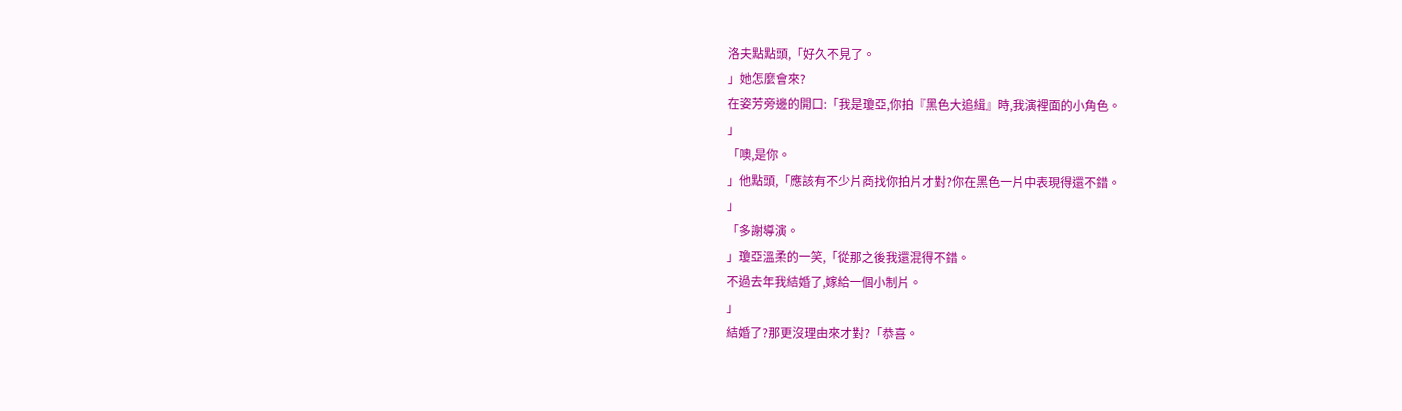洛夫點點頭,「好久不見了。
」她怎麼會來?
在姿芳旁邊的開口:「我是瓊亞,你拍『黑色大追緝』時,我演裡面的小角色。
」
「噢,是你。
」他點頭,「應該有不少片商找你拍片才對?你在黑色一片中表現得還不錯。
」
「多謝導演。
」瓊亞溫柔的一笑,「從那之後我還混得不錯。
不過去年我結婚了,嫁給一個小制片。
」
結婚了?那更沒理由來才對?「恭喜。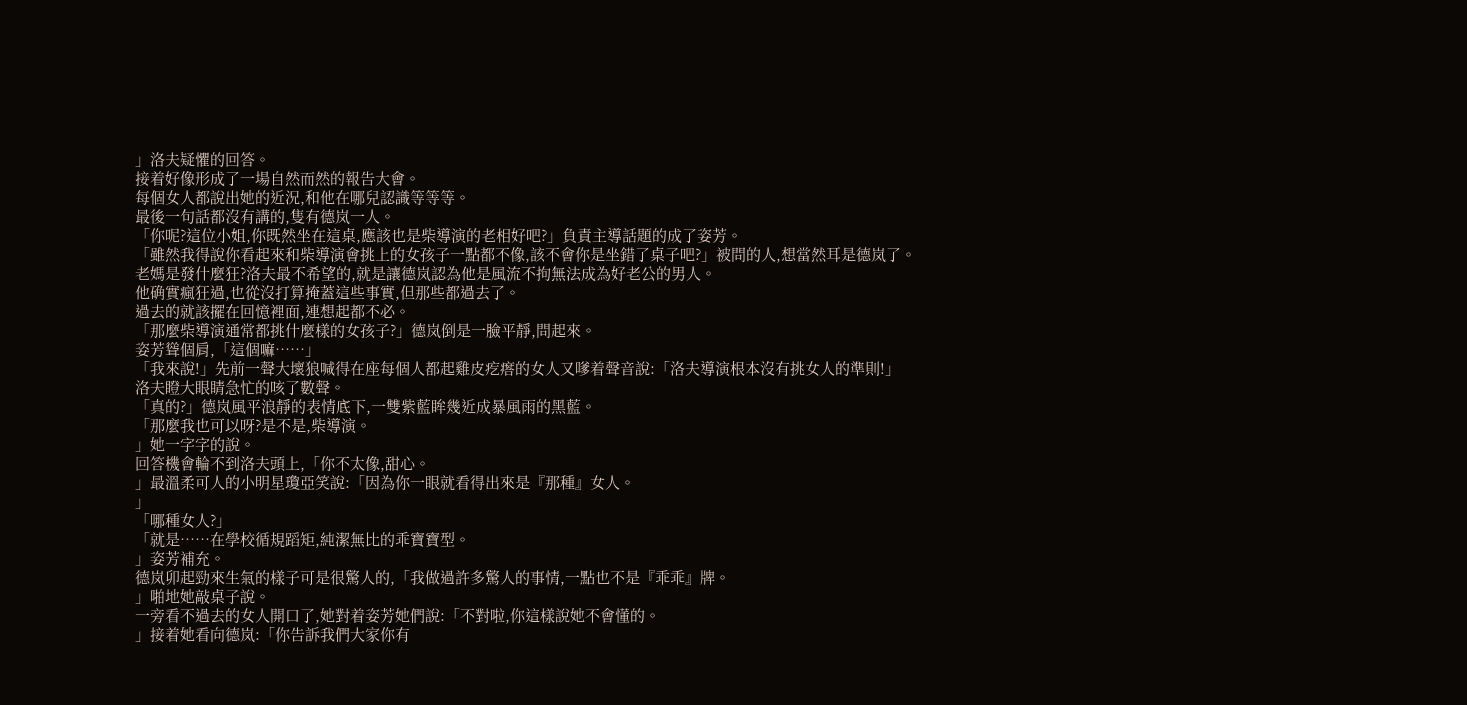」洛夫疑懼的回答。
接着好像形成了一場自然而然的報告大會。
每個女人都說出她的近況,和他在哪兒認識等等等。
最後一句話都沒有講的,隻有德岚一人。
「你呢?這位小姐,你既然坐在這桌,應該也是柴導演的老相好吧?」負責主導話題的成了姿芳。
「雖然我得說你看起來和柴導演會挑上的女孩子一點都不像,該不會你是坐錯了桌子吧?」被問的人,想當然耳是德岚了。
老媽是發什麼狂?洛夫最不希望的,就是讓德岚認為他是風流不拘無法成為好老公的男人。
他确實瘋狂過,也從沒打算掩蓋這些事實,但那些都過去了。
過去的就該擺在回憶裡面,連想起都不必。
「那麼柴導演通常都挑什麼樣的女孩子?」德岚倒是一臉平靜,問起來。
姿芳聳個肩,「這個嘛……」
「我來說!」先前一聲大壞狼喊得在座每個人都起雞皮疙瘩的女人又嗲着聲音說:「洛夫導演根本沒有挑女人的準則!」
洛夫瞪大眼睛急忙的咳了數聲。
「真的?」德岚風平浪靜的表情底下,一雙紫藍眸幾近成暴風雨的黑藍。
「那麼我也可以呀?是不是,柴導演。
」她一字字的說。
回答機會輪不到洛夫頭上,「你不太像,甜心。
」最溫柔可人的小明星瓊亞笑說:「因為你一眼就看得出來是『那種』女人。
」
「哪種女人?」
「就是……在學校循規蹈矩,純潔無比的乖寶寶型。
」姿芳補充。
德岚卯起勁來生氣的樣子可是很驚人的,「我做過許多驚人的事情,一點也不是『乖乖』牌。
」啪地她敲桌子說。
一旁看不過去的女人開口了,她對着姿芳她們說:「不對啦,你這樣說她不會懂的。
」接着她看向德岚:「你告訴我們大家你有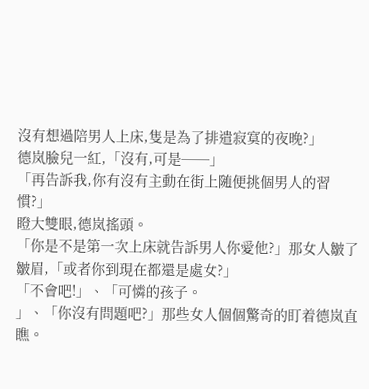沒有想過陪男人上床,隻是為了排遣寂寞的夜晚?」
德岚臉兒一紅,「沒有,可是──」
「再告訴我,你有沒有主動在街上随便挑個男人的習慣?」
瞪大雙眼,德岚搖頭。
「你是不是第一次上床就告訴男人你愛他?」那女人皺了皺眉,「或者你到現在都還是處女?」
「不會吧!」、「可憐的孩子。
」、「你沒有問題吧?」那些女人個個驚奇的盯着德岚直瞧。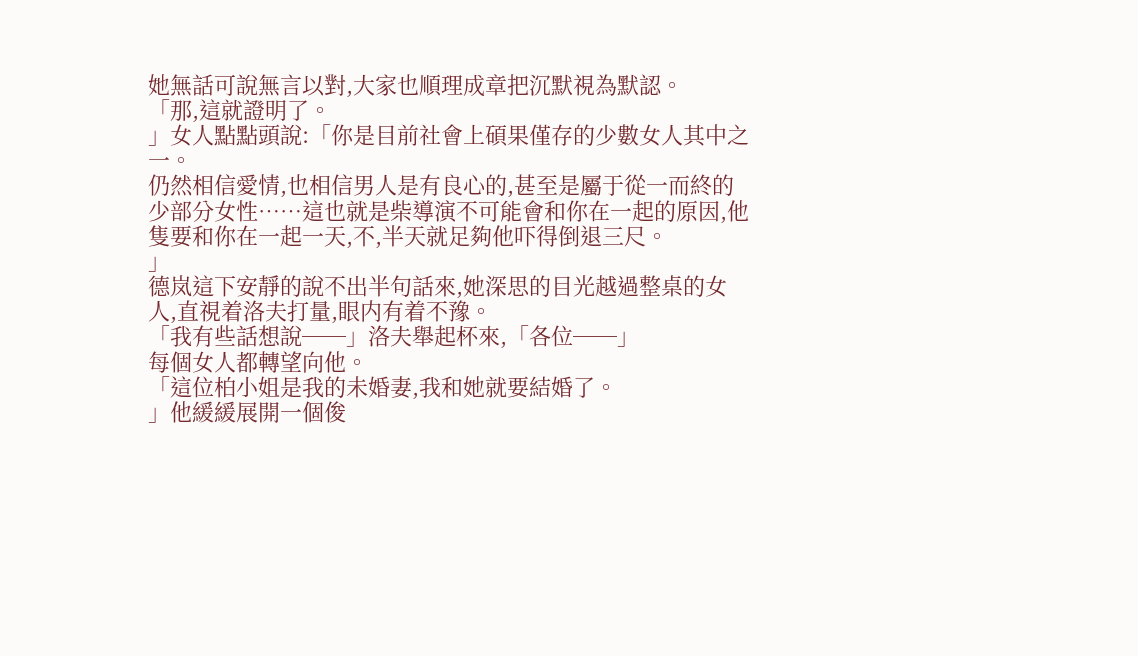她無話可說無言以對,大家也順理成章把沉默視為默認。
「那,這就證明了。
」女人點點頭說:「你是目前社會上碩果僅存的少數女人其中之一。
仍然相信愛情,也相信男人是有良心的,甚至是屬于從一而終的少部分女性……這也就是柴導演不可能會和你在一起的原因,他隻要和你在一起一天,不,半天就足夠他吓得倒退三尺。
」
德岚這下安靜的說不出半句話來,她深思的目光越過整桌的女人,直視着洛夫打量,眼内有着不豫。
「我有些話想說──」洛夫舉起杯來,「各位──」
每個女人都轉望向他。
「這位柏小姐是我的未婚妻,我和她就要結婚了。
」他緩緩展開一個俊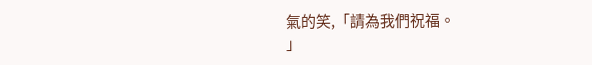氣的笑,「請為我們祝福。
」